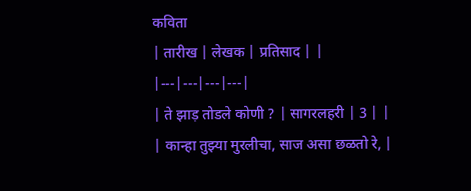कविता
| तारीख | लेखक | प्रतिसाद | |
|---|---|---|---|
| ते झाड़ तोडले कोणी ? | सागरलहरी | 3 | |
| कान्हा तुझ्या मुरलीचा, साज असा छळतो रे, |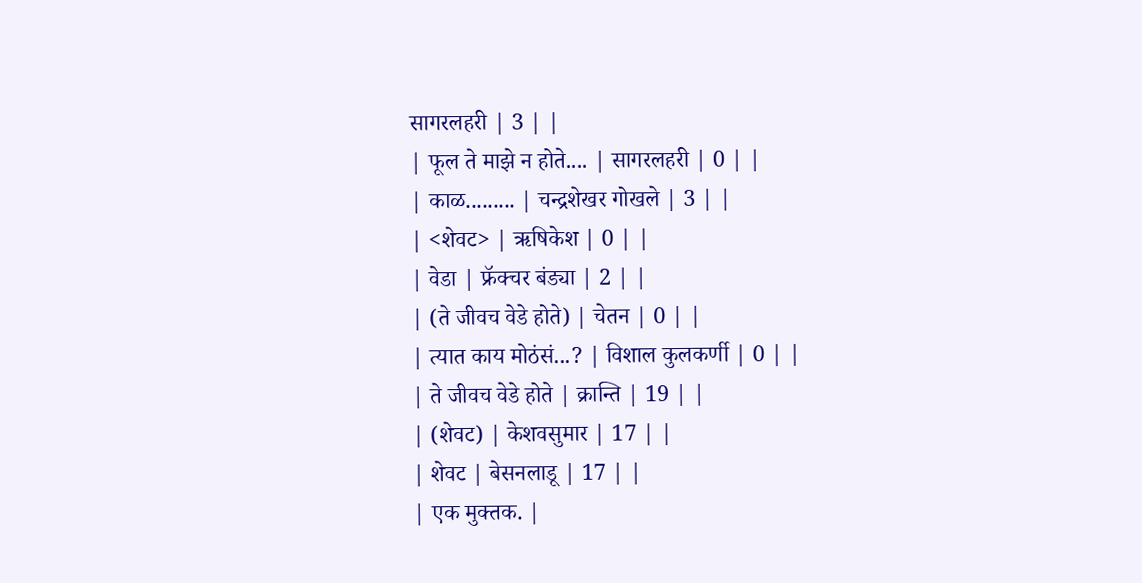सागरलहरी | 3 | |
| फूल ते माझे न होते.... | सागरलहरी | 0 | |
| काळ......... | चन्द्रशेखर गोखले | 3 | |
| <शेवट> | ऋषिकेश | 0 | |
| वेडा | फ्रॅक्चर बंड्या | 2 | |
| (ते जीवच वेडे होते) | चेतन | 0 | |
| त्यात काय मोठंसं...? | विशाल कुलकर्णी | 0 | |
| ते जीवच वेडे होते | क्रान्ति | 19 | |
| (शेवट) | केशवसुमार | 17 | |
| शेवट | बेसनलाडू | 17 | |
| एक मुक्तक. |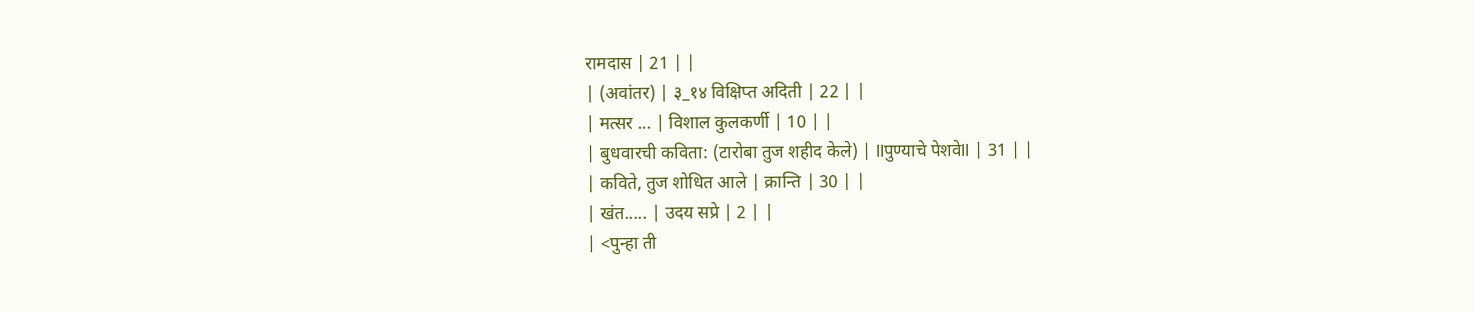रामदास | 21 | |
| (अवांतर) | ३_१४ विक्षिप्त अदिती | 22 | |
| मत्सर ... | विशाल कुलकर्णी | 10 | |
| बुधवारची कविता: (टारोबा तुज शहीद केले) | llपुण्याचे पेशवेll | 31 | |
| कविते, तुज शोधित आले | क्रान्ति | 30 | |
| खंत..... | उदय सप्रे | 2 | |
| <पुन्हा ती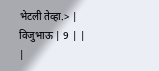भेटली तेव्हा.> | विजुभाऊ | 9 | |
|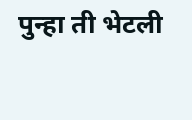पुन्हा ती भेटली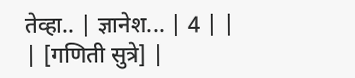तेव्हा.. | ज्ञानेश... | 4 | |
| [गणिती सुत्रे] |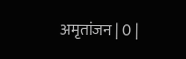अमृतांजन | 0 |